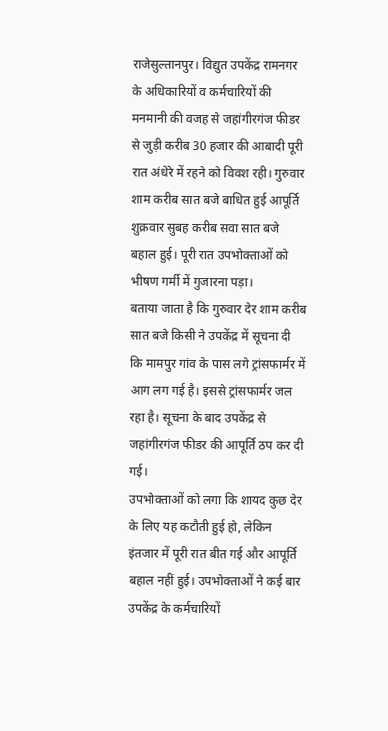राजेसुल्तानपुर। विद्युत उपकेंद्र रामनगर के अधिकारियों व कर्मचारियों की मनमानी की वजह से जहांगीरगंज फीडर से जुड़ी करीब 30 हजार की आबादी पूरी रात अंधेरे में रहने को विवश रही। गुरुवार शाम करीब सात बजे बाधित हुई आपूर्ति शुक्रवार सुबह करीब सवा सात बजे बहाल हुई। पूरी रात उपभोक्ताओं को भीषण गर्मी में गुजारना पड़ा।
बताया जाता है कि गुरुवार देर शाम करीब सात बजे किसी ने उपकेंद्र में सूचना दी कि मामपुर गांव के पास लगे ट्रांसफार्मर में आग लग गई है। इससे ट्रांसफार्मर जल रहा है। सूचना के बाद उपकेंद्र से जहांगीरगंज फीडर की आपूर्ति ठप कर दी गई।
उपभोक्ताओं को लगा कि शायद कुछ देर के लिए यह कटौती हुई हो, लेकिन इंतजार में पूरी रात बीत गई और आपूर्ति बहाल नहीं हुई। उपभोक्ताओं ने कई बार उपकेंद्र के कर्मचारियों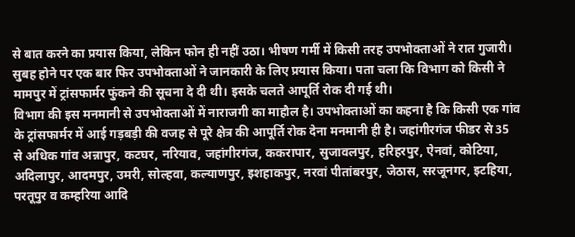से बात करने का प्रयास किया, लेकिन फोन ही नहीं उठा। भीषण गर्मी में किसी तरह उपभोक्ताओं ने रात गुजारी। सुबह होने पर एक बार फिर उपभोक्ताओं ने जानकारी के लिए प्रयास किया। पता चला कि विभाग को किसी ने मामपुर में ट्रांसफार्मर फुंकने की सूचना दे दी थी। इसके चलते आपूर्ति रोक दी गई थी।
विभाग की इस मनमानी से उपभोक्ताओं में नाराजगी का माहौल है। उपभोक्ताओं का कहना है कि किसी एक गांव के ट्रांसफार्मर में आई गड़बड़ी की वजह से पूरे क्षेत्र की आपूर्ति रोक देना मनमानी ही है। जहांगीरगंज फीडर से 35 से अधिक गांव अन्नापुर, कटघर, नरियाव, जहांगीरगंज, ककरापार, सुजावलपुर, हरिहरपुर, ऐनवां, कोटिया, अदिलापुर, आदमपुर, उमरी, सोल्हवा, कल्याणपुर, इशहाकपुर, नरवां पीतांबरपुर, जेठास, सरजूनगर, इटहिया, परतूपुर व कम्हरिया आदि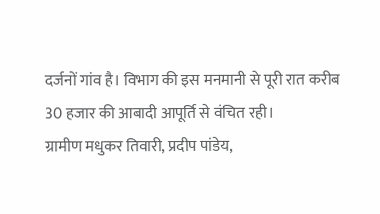दर्जनों गांव है। विभाग की इस मनमानी से पूरी रात करीब 30 हजार की आबादी आपूर्ति से वंचित रही।
ग्रामीण मधुकर तिवारी, प्रदीप पांडेय,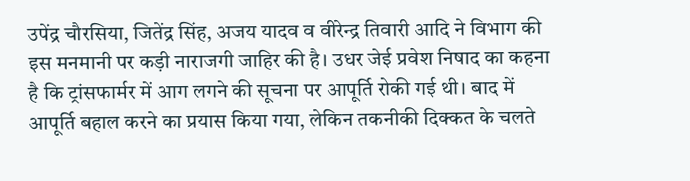उपेंद्र चौरसिया, जितेंद्र सिंह, अजय यादव व वीरेन्द्र तिवारी आदि ने विभाग की इस मनमानी पर कड़ी नाराजगी जाहिर की है। उधर जेई प्रवेश निषाद का कहना है कि ट्रांसफार्मर में आग लगने की सूचना पर आपूर्ति रोकी गई थी। बाद में आपूर्ति बहाल करने का प्रयास किया गया, लेकिन तकनीकी दिक्कत के चलते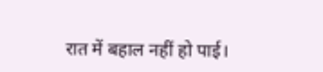रात में बहाल नहीं हो पाई।